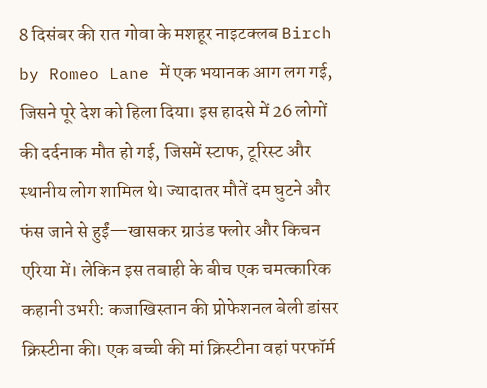8 दिसंबर की रात गोवा के मशहूर नाइटक्लब Birch by Romeo Lane में एक भयानक आग लग गई, जिसने पूरे देश को हिला दिया। इस हादसे में 26 लोगों की दर्दनाक मौत हो गई, जिसमें स्टाफ, टूरिस्ट और स्थानीय लोग शामिल थे। ज्यादातर मौतें दम घुटने और फंस जाने से हुईं—खासकर ग्राउंड फ्लोर और किचन एरिया में। लेकिन इस तबाही के बीच एक चमत्कारिक कहानी उभरी: कजाखिस्तान की प्रोफेशनल बेली डांसर क्रिस्टीना की। एक बच्ची की मां क्रिस्टीना वहां परफॉर्म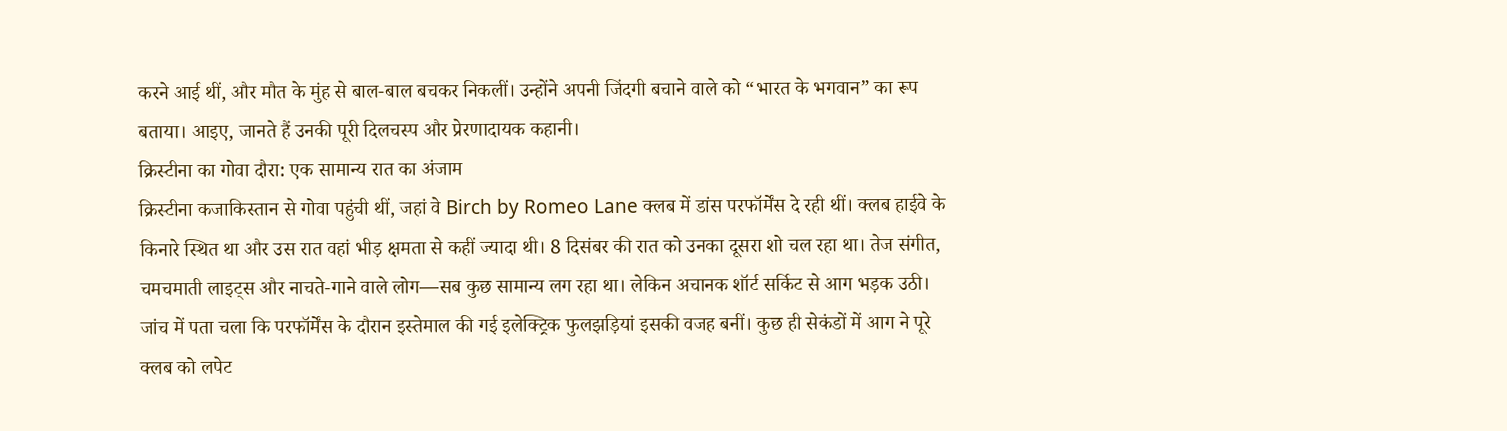करने आई थीं, और मौत के मुंह से बाल-बाल बचकर निकलीं। उन्होंने अपनी जिंदगी बचाने वाले को “भारत के भगवान” का रूप बताया। आइए, जानते हैं उनकी पूरी दिलचस्प और प्रेरणादायक कहानी।
क्रिस्टीना का गोवा दौरा: एक सामान्य रात का अंजाम
क्रिस्टीना कजाकिस्तान से गोवा पहुंची थीं, जहां वे Birch by Romeo Lane क्लब में डांस परफॉर्मेंस दे रही थीं। क्लब हाईवे के किनारे स्थित था और उस रात वहां भीड़ क्षमता से कहीं ज्यादा थी। 8 दिसंबर की रात को उनका दूसरा शो चल रहा था। तेज संगीत, चमचमाती लाइट्स और नाचते-गाने वाले लोग—सब कुछ सामान्य लग रहा था। लेकिन अचानक शॉर्ट सर्किट से आग भड़क उठी। जांच में पता चला कि परफॉर्मेंस के दौरान इस्तेमाल की गई इलेक्ट्रिक फुलझड़ियां इसकी वजह बनीं। कुछ ही सेकंडों में आग ने पूरे क्लब को लपेट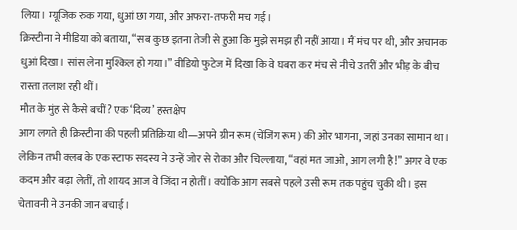लिया। म्यूजिक रुक गया, धुआं छा गया, और अफरा-तफरी मच गई।
क्रिस्टीना ने मीडिया को बताया, “सब कुछ इतना तेजी से हुआ कि मुझे समझ ही नहीं आया। मैं मंच पर थी, और अचानक धुआं दिखा। सांस लेना मुश्किल हो गया।” वीडियो फुटेज में दिखा कि वे घबरा कर मंच से नीचे उतरीं और भीड़ के बीच रास्ता तलाश रही थीं।
मौत के मुंह से कैसे बचीं? एक ‘दिव्य’ हस्तक्षेप
आग लगते ही क्रिस्टीना की पहली प्रतिक्रिया थी—अपने ग्रीन रूम (चेंजिंग रूम) की ओर भागना, जहां उनका सामान था। लेकिन तभी क्लब के एक स्टाफ सदस्य ने उन्हें जोर से रोका और चिल्लाया, “वहां मत जाओ, आग लगी है!” अगर वे एक कदम और बढ़ा लेतीं, तो शायद आज वे जिंदा न होतीं। क्योंकि आग सबसे पहले उसी रूम तक पहुंच चुकी थी। इस चेतावनी ने उनकी जान बचाई।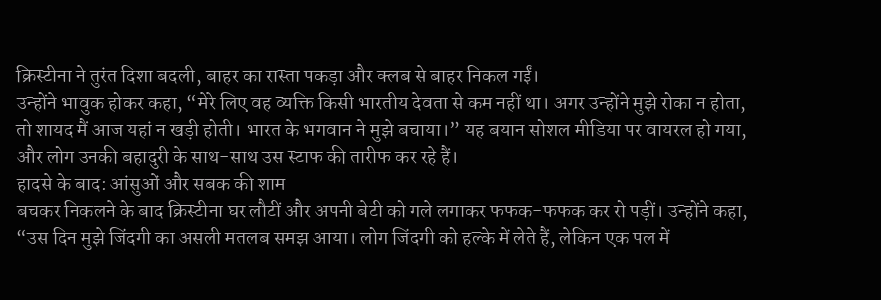क्रिस्टीना ने तुरंत दिशा बदली, बाहर का रास्ता पकड़ा और क्लब से बाहर निकल गईं।
उन्होंने भावुक होकर कहा, “मेरे लिए वह व्यक्ति किसी भारतीय देवता से कम नहीं था। अगर उन्होंने मुझे रोका न होता, तो शायद मैं आज यहां न खड़ी होती। भारत के भगवान ने मुझे बचाया।” यह बयान सोशल मीडिया पर वायरल हो गया, और लोग उनकी बहादुरी के साथ-साथ उस स्टाफ की तारीफ कर रहे हैं।
हादसे के बाद: आंसुओं और सबक की शाम
बचकर निकलने के बाद क्रिस्टीना घर लौटीं और अपनी बेटी को गले लगाकर फफक-फफक कर रो पड़ीं। उन्होंने कहा, “उस दिन मुझे जिंदगी का असली मतलब समझ आया। लोग जिंदगी को हल्के में लेते हैं, लेकिन एक पल में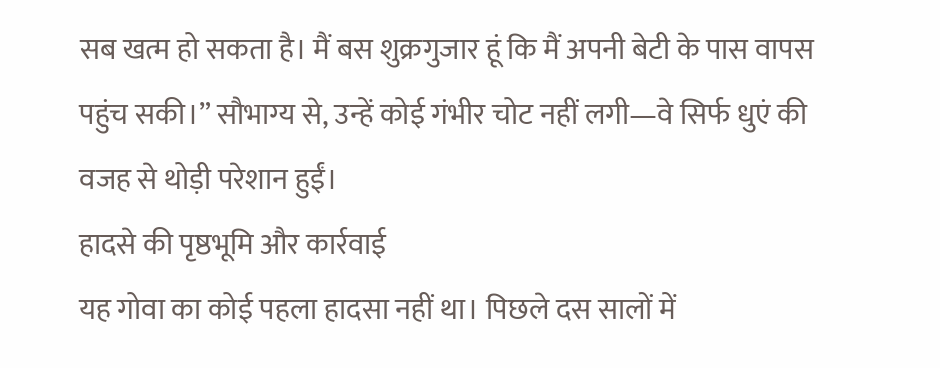सब खत्म हो सकता है। मैं बस शुक्रगुजार हूं कि मैं अपनी बेटी के पास वापस पहुंच सकी।” सौभाग्य से, उन्हें कोई गंभीर चोट नहीं लगी—वे सिर्फ धुएं की वजह से थोड़ी परेशान हुईं।
हादसे की पृष्ठभूमि और कार्रवाई
यह गोवा का कोई पहला हादसा नहीं था। पिछले दस सालों में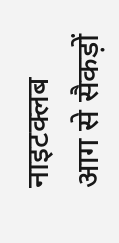नाइटक्लब आग से सैकड़ों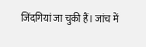जिंदगियां जा चुकी हैं। जांच में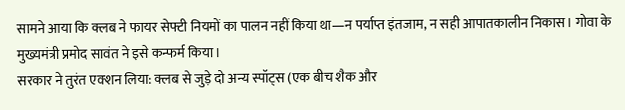सामने आया कि क्लब ने फायर सेफ्टी नियमों का पालन नहीं किया था—न पर्याप्त इंतजाम, न सही आपातकालीन निकास। गोवा के मुख्यमंत्री प्रमोद सावंत ने इसे कन्फर्म किया।
सरकार ने तुरंत एक्शन लिया: क्लब से जुड़े दो अन्य स्पॉट्स (एक बीच शैक और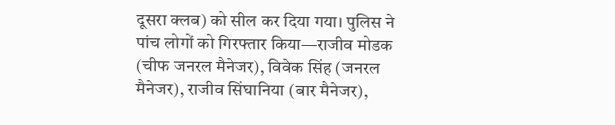दूसरा क्लब) को सील कर दिया गया। पुलिस ने पांच लोगों को गिरफ्तार किया—राजीव मोडक (चीफ जनरल मैनेजर), विवेक सिंह (जनरल मैनेजर), राजीव सिंघानिया (बार मैनेजर),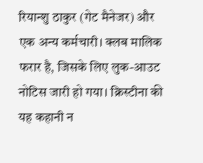रियान्शु ठाकुर (गेट मैनेजर) और एक अन्य कर्मचारी। क्लब मालिक फरार है, जिसके लिए लुक-आउट नोटिस जारी हो गया। क्रिस्टीना की यह कहानी न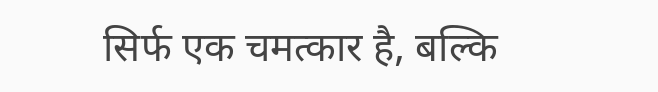सिर्फ एक चमत्कार है, बल्कि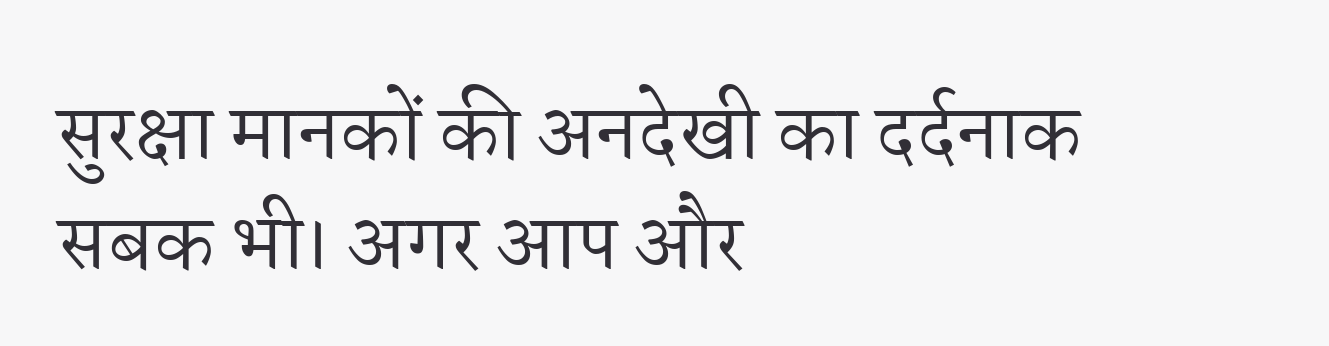सुरक्षा मानकों की अनदेखी का दर्दनाक सबक भी। अगर आप और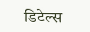डिटेल्स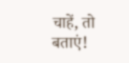चाहें, तो बताएं!